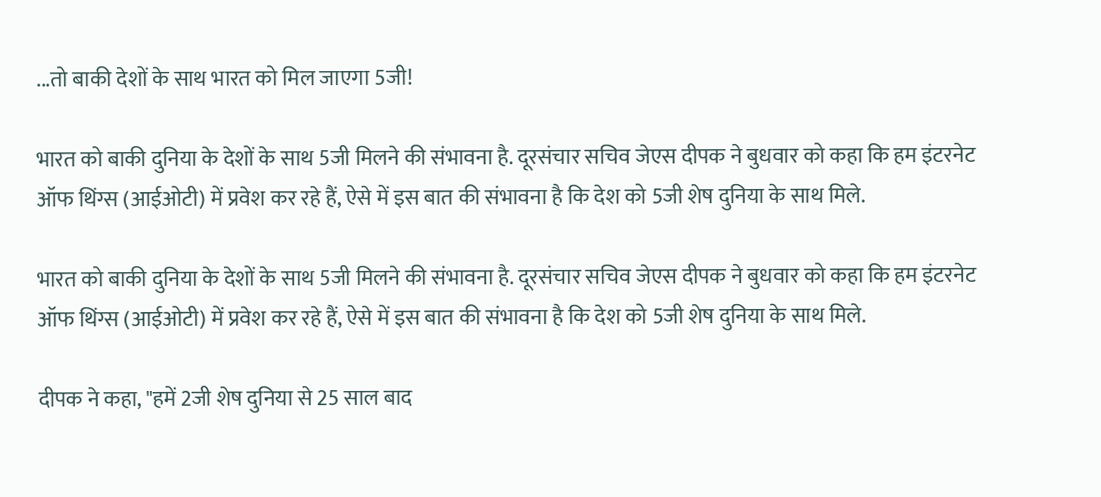...तो बाकी देशों के साथ भारत को मिल जाएगा 5जी!

भारत को बाकी दुनिया के देशों के साथ 5जी मिलने की संभावना है. दूरसंचार सचिव जेएस दीपक ने बुधवार को कहा कि हम इंटरनेट ऑफ थिंग्स (आईओटी) में प्रवेश कर रहे हैं, ऐसे में इस बात की संभावना है कि देश को 5जी शेष दुनिया के साथ मिले.

भारत को बाकी दुनिया के देशों के साथ 5जी मिलने की संभावना है. दूरसंचार सचिव जेएस दीपक ने बुधवार को कहा कि हम इंटरनेट ऑफ थिंग्स (आईओटी) में प्रवेश कर रहे हैं, ऐसे में इस बात की संभावना है कि देश को 5जी शेष दुनिया के साथ मिले.

दीपक ने कहा, "हमें 2जी शेष दुनिया से 25 साल बाद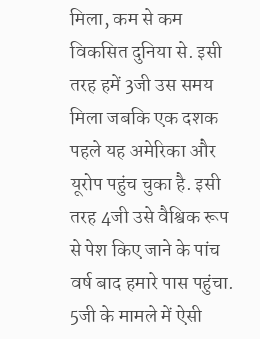मिला, कम से कम विकसित दुनिया से. इसी तरह हमें 3जी उस समय मिला जबकि एक दशक पहले यह अमेरिका और यूरोप पहुंच चुका है. इसी तरह 4जी उसे वैश्विक रूप से पेश किए जाने के पांच वर्ष बाद हमारे पास पहुंचा. 5जी के मामले में ऐसी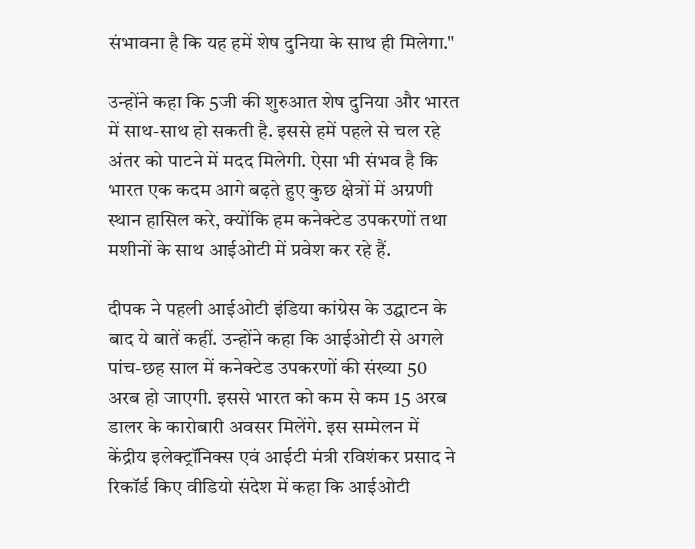संभावना है कि यह हमें शेष दुनिया के साथ ही मिलेगा."

उन्होंने कहा कि 5जी की शुरुआत शेष दुनिया और भारत में साथ-साथ हो सकती है. इससे हमें पहले से चल रहे अंतर को पाटने में मदद मिलेगी. ऐसा भी संभव है कि भारत एक कदम आगे बढ़ते हुए कुछ क्षेत्रों में अग्रणी स्थान हासिल करे, क्योंकि हम कनेक्टेड उपकरणों तथा मशीनों के साथ आईओटी में प्रवेश कर रहे हैं.

दीपक ने पहली आईओटी इंडिया कांग्रेस के उद्घाटन के बाद ये बातें कहीं. उन्होंने कहा कि आईओटी से अगले पांच-छह साल में कनेक्टेड उपकरणों की संख्या 50 अरब हो जाएगी. इससे भारत को कम से कम 15 अरब डालर के कारोबारी अवसर मिलेंगे. इस सम्मेलन में केंद्रीय इलेक्ट्रॉनिक्स एवं आईटी मंत्री रविशंकर प्रसाद ने रिकॉर्ड किए वीडियो संदेश में कहा कि आईओटी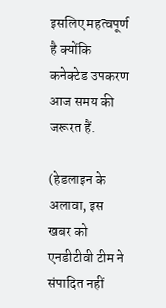इसलिए महत्वपूर्ण है क्योंकि कनेक्टेड उपकरण आज समय की जरूरत हैं.

(हेडलाइन के अलावा, इस खबर को एनडीटीवी टीम ने संपादित नहीं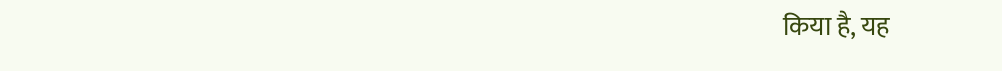किया है, यह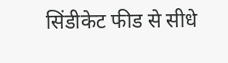सिंडीकेट फीड से सीधे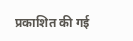प्रकाशित की गई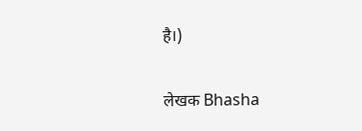है।)

लेखक Bhasha